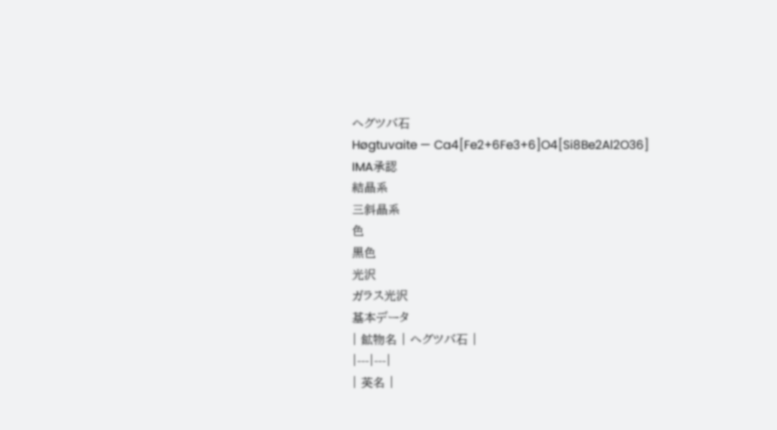ヘグツバ石
Høgtuvaite — Ca4[Fe2+6Fe3+6]O4[Si8Be2Al2O36]
IMA承認
結晶系
三斜晶系
色
黒色
光沢
ガラス光沢
基本データ
| 鉱物名 | ヘグツバ石 |
|---|---|
| 英名 |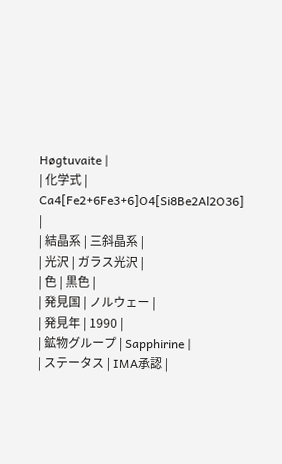Høgtuvaite |
| 化学式 | Ca4[Fe2+6Fe3+6]O4[Si8Be2Al2O36] |
| 結晶系 | 三斜晶系 |
| 光沢 | ガラス光沢 |
| 色 | 黒色 |
| 発見国 | ノルウェー |
| 発見年 | 1990 |
| 鉱物グループ | Sapphirine |
| ステータス | IMA承認 |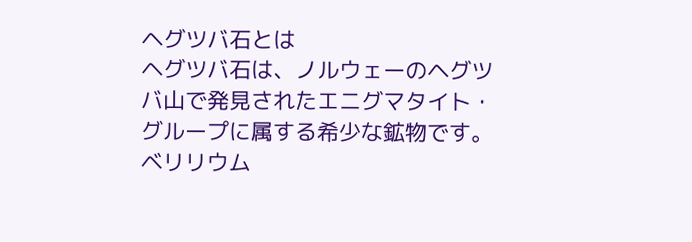ヘグツバ石とは
ヘグツバ石は、ノルウェーのヘグツバ山で発見されたエニグマタイト・グループに属する希少な鉱物です。ベリリウム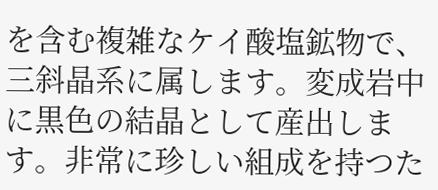を含む複雑なケイ酸塩鉱物で、三斜晶系に属します。変成岩中に黒色の結晶として産出します。非常に珍しい組成を持つた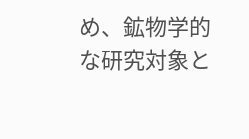め、鉱物学的な研究対象と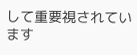して重要視されています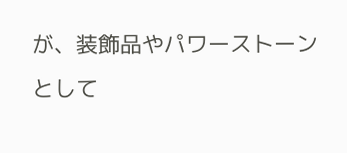が、装飾品やパワーストーンとして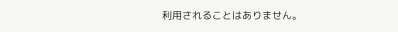利用されることはありません。